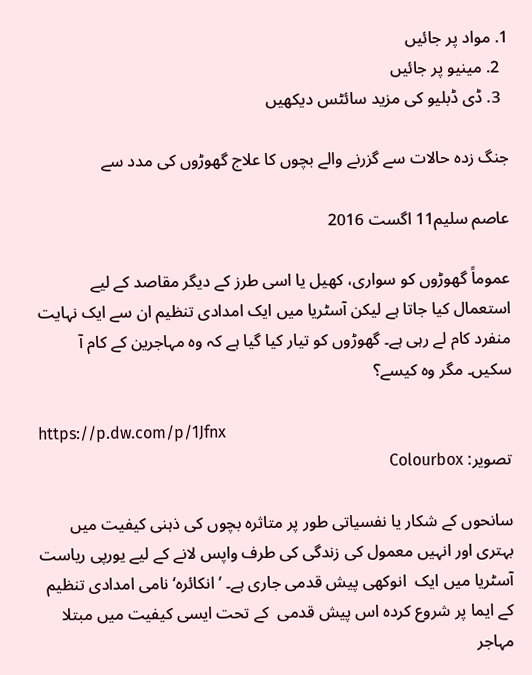1. مواد پر جائیں
  2. مینیو پر جائیں
  3. ڈی ڈبلیو کی مزید سائٹس دیکھیں

جنگ زدہ حالات سے گزرنے والے بچوں کا علاج گھوڑوں کی مدد سے

عاصم سليم11 اگست 2016

عموماً گھوڑوں کو سواری، کھيل يا اسی طرز کے ديگر مقاصد کے ليے استعمال کيا جاتا ہے ليکن آسٹريا ميں ايک امدادی تنظيم ان سے ايک نہايت منفرد کام لے رہی ہے۔ گھوڑوں کو تيار کيا گيا ہے کہ وہ مہاجرين کے کام آ سکيں۔ مگر وہ کيسے؟

https://p.dw.com/p/1Jfnx
تصویر: Colourbox

سانحوں کے شکار يا نفسياتی طور پر متاثرہ بچوں کی ذہنی کيفيت ميں بہتری اور انہيں معمول کی زندگی کی طرف واپس لانے کے ليے يورپی رياست آسٹريا ميں ايک  انوکھی پیش قدمی جاری ہے۔ ’انکائرہ‘ نامی امدادی تنظيم کے ایما پر شروع کردہ اس پیش قدمی  کے تحت ايسی کيفيت ميں مبتلا مہاجر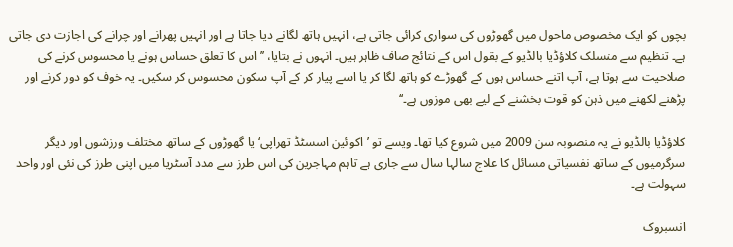بچوں کو ايک مخصوص ماحول ميں گھوڑوں کی سواری کرائی جاتی ہے، انہيں ہاتھ لگانے ديا جاتا ہے اور انہيں پھرانے اور چرانے کی اجازت دی جاتی ہے۔ تنظيم سے منسلک کلاؤڈيا بالڈيو کے بقول اس کے نتائج صاف ظاہر ہيں۔ انہوں نے بتايا، ’’اس کا تعلق حساس ہونے يا محسوس کرنے کی صلاحيت سے ہوتا ہے، آپ اتنے حساس ہوں کے گھوڑے کو ہاتھ لگا کر يا اسے پيار کر کے آپ سکون محسوس کر سکيں۔ يہ خوف کو دور کرنے اور پڑھنے لکھنے ميں ذہن کو قوت بخشنے کے ليے بھی موزوں ہے۔‘‘

کلاؤڈيا بالڈيو نے يہ منصوبہ سن 2009 ميں شروع کيا تھا۔ ويسے تو ’اکوئين اسسٹڈ تھراپی‘ يا گھوڑوں کے ساتھ مختلف ورزشوں اور ديگر سرگرمیوں کے ساتھ نفسياتی مسائل کا علاج سالہا سال سے جاری ہے تاہم مہاجرين کی اس طرز سے مدد آسٹريا ميں اپنی طرز کی نئی اور واحد سہولت ہے۔

انسبروک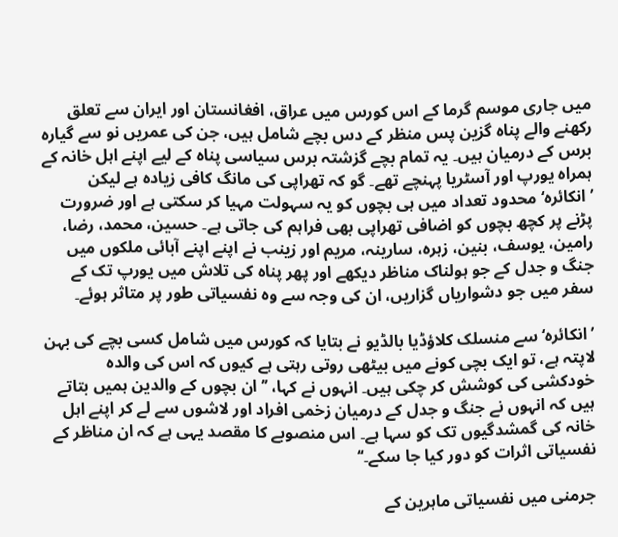ميں جاری موسم گرما کے اس کورس ميں عراق، افغانستان اور ايران سے تعلق رکھنے والے پناہ گزين پس منظر کے دس بچے شامل ہيں، جن کی عمريں نو سے گيارہ برس کے درميان ہيں۔ يہ تمام بچے گزشتہ برس سياسی پناہ کے ليے اپنے اہل خانہ کے ہمراہ يورپ اور آسٹريا پہنچے تھے۔ گو کہ تھراپی کی مانگ کافی زيادہ ہے ليکن ’انکائرہ‘ محدود تعداد ميں ہی بچوں کو يہ سہولت مہيا کر سکتی ہے اور ضرورت پڑنے پر کچھ بچوں کو اضافی تھراپی بھی فراہم کی جاتی ہے۔ حسين، محمد، رضا، رامين، يوسف، بنين، زہرہ، سارينہ، مريم اور زينب نے اپنے اپنے آبائی ملکوں ميں جنگ و جدل کے جو ہولناک مناظر ديکھے اور پھر پناہ کی تلاش میں يورپ تک کے سفر ميں جو دشوارياں گزاريں، ان کی وجہ سے وہ نفسياتی طور پر متاثر ہوئے۔

’انکائرہ‘ سے منسلک کلاؤڈيا بالڈيو نے بتايا کہ کورس ميں شامل کسی بچے کی بہن لاپتہ ہے، تو ايک بچی کونے ميں بيٹھی روتی رہتی ہے کيوں کہ اس کی والدہ خودکشی کی کوشش کر چکی ہيں۔ انہوں نے کہا، ’’ان بچوں کے والدين ہميں بتاتے ہيں کہ انہوں نے جنگ و جدل کے درميان زخمی افراد اور لاشوں سے لے کر اپنے اہل خانہ کی گمشدگيوں تک کو سہا ہے۔ اس منصوبے کا مقصد يہی ہے کہ ان مناظر کے نفسياتی اثرات کو دور کيا جا سکے۔‘‘

جرمنی ميں نفسياتی ماہرين کے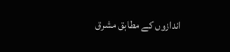اندازوں کے مطابق مشرق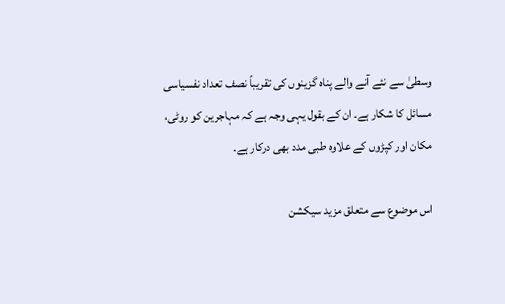وسطیٰ سے نئے آنے والے پناہ گزینوں کی تقريباً نصف تعداد نفسياسی مسائل کا شکار ہے۔ ان کے بقول يہی وجہ ہے کہ مہاجرين کو روٹی، مکان اور کپڑوں کے علاوہ طبی مدد بھی درکار ہے۔

اس موضوع سے متعلق مزید سیکشن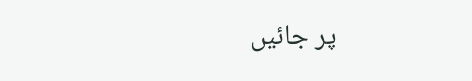پر جائیں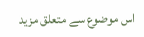اس موضوع سے متعلق مزید